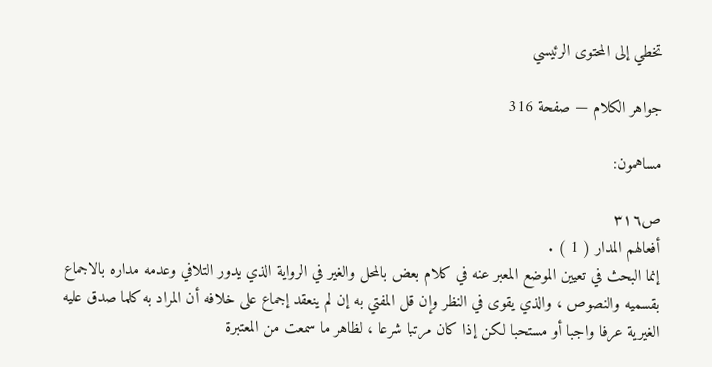تخطي إلى المحتوى الرئيسي

جواهر الكلام — صفحة 316

مساهمون:

ص٣١٦
أفعالهم المدار ( 1 ) .
إنما البحث في تعيين الموضع المعبر عنه في كلام بعض بالمحل والغير في الرواية الذي يدور التلافي وعدمه مداره بالاجماع بقسميه والنصوص ، والذي يقوى في النظر وإن قل المفتي به إن لم ينعقد إجماع على خلافه أن المراد به كلما صدق عليه الغيرية عرفا واجبا أو مستحبا لكن إذا كان مرتبا شرعا ، لظاهر ما سمعت من المعتبرة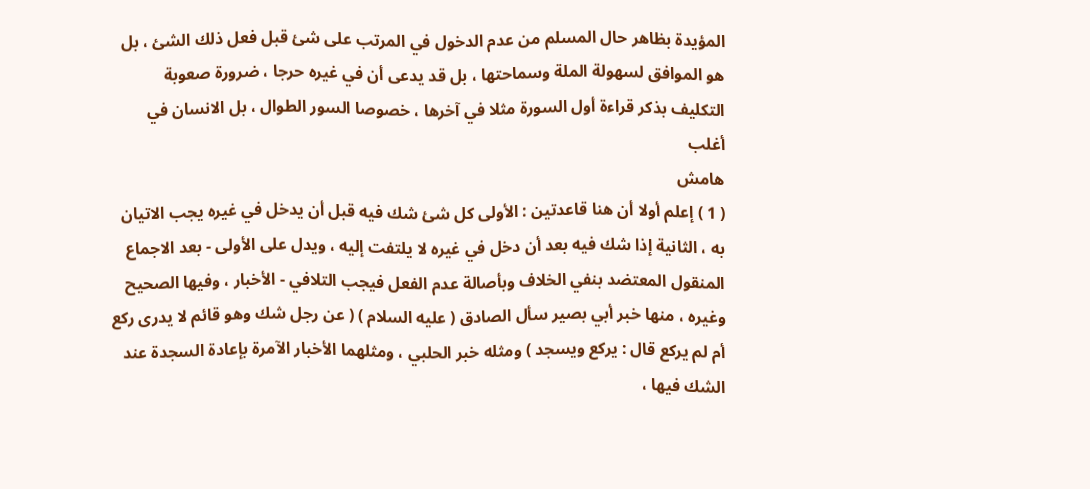المؤيدة بظاهر حال المسلم من عدم الدخول في المرتب على شئ قبل فعل ذلك الشئ ، بل هو الموافق لسهولة الملة وسماحتها ، بل قد يدعى أن في غيره حرجا ، ضرورة صعوبة التكليف بذكر قراءة أول السورة مثلا في آخرها ، خصوصا السور الطوال ، بل الانسان في أغلب
هامش
( 1 ) إعلم أولا أن هنا قاعدتين : الأولى كل شئ شك فيه قبل أن يدخل في غيره يجب الاتيان به ، الثانية إذا شك فيه بعد أن دخل في غيره لا يلتفت إليه ، ويدل على الأولى - بعد الاجماع المنقول المعتضد بنفي الخلاف وبأصالة عدم الفعل فيجب التلافي - الأخبار ، وفيها الصحيح وغيره ، منها خبر أبي بصير سأل الصادق ( عليه السلام ) ( عن رجل شك وهو قائم لا يدرى ركع أم لم يركع قال : يركع ويسجد ) ومثله خبر الحلبي ، ومثلهما الأخبار الآمرة بإعادة السجدة عند الشك فيها ،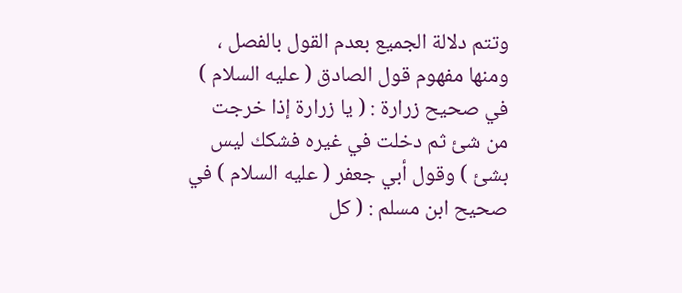وتتم دلالة الجميع بعدم القول بالفصل ، ومنها مفهوم قول الصادق ( عليه السلام ) في صحيح زرارة : ( يا زرارة إذا خرجت من شئ ثم دخلت في غيره فشكك ليس بشئ ) وقول أبي جعفر ( عليه السلام ) في صحيح ابن مسلم : ( كل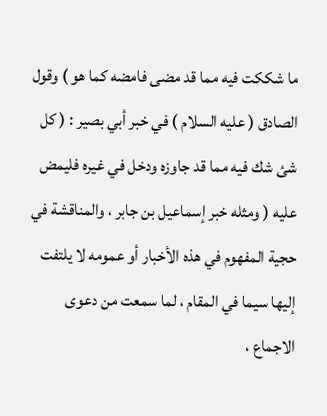ما شككت فيه مما قد مضى فامضه كما هو ) وقول الصادق ( عليه السلام ) في خبر أبي بصير : ( كل شئ شك فيه مما قد جاوزه ودخل في غيره فليمض عليه ( ومثله خبر إسماعيل بن جابر ، والمناقشة في حجية المفهوم في هذه الأخبار أو عمومه لا يلتفت إليها سيما في المقام ، لما سمعت من دعوى الاجماع ،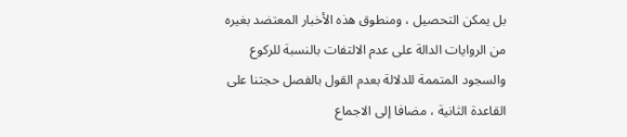بل يمكن التحصيل ، ومنطوق هذه الأخبار المعتضد بغيره من الروايات الدالة على عدم الالتفات بالنسبة للركوع والسجود المتممة للدلالة بعدم القول بالفصل حجتنا على القاعدة الثانية ، مضافا إلى الاجماع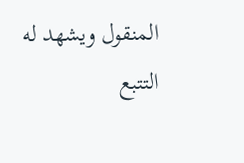المنقول ويشهد له التتبع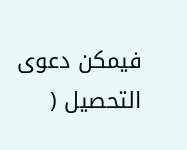فيمكن دعوى التحصيل (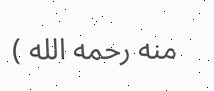منه رحمه الله )